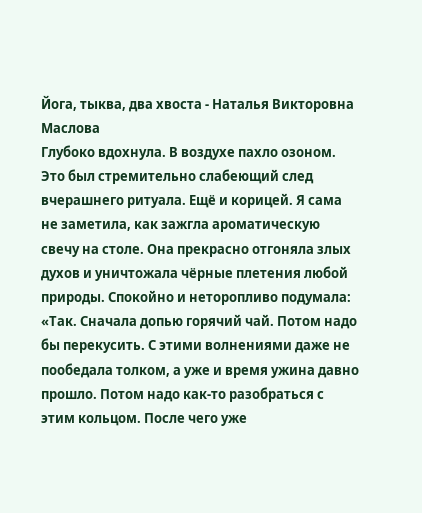Йога, тыква, два хвоста - Наталья Викторовна Маслова
Глубоко вдохнула. В воздухе пахло озоном. Это был стремительно слабеющий след вчерашнего ритуала. Ещё и корицей. Я сама не заметила, как зажгла ароматическую свечу на столе. Она прекрасно отгоняла злых духов и уничтожала чёрные плетения любой природы. Спокойно и неторопливо подумала: «Так. Сначала допью горячий чай. Потом надо бы перекусить. С этими волнениями даже не пообедала толком, а уже и время ужина давно прошло. Потом надо как-то разобраться с этим кольцом. После чего уже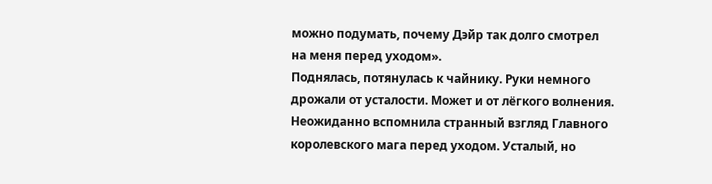можно подумать, почему Дэйр так долго смотрел на меня перед уходом».
Поднялась, потянулась к чайнику. Руки немного дрожали от усталости. Может и от лёгкого волнения. Неожиданно вспомнила странный взгляд Главного королевского мага перед уходом. Усталый, но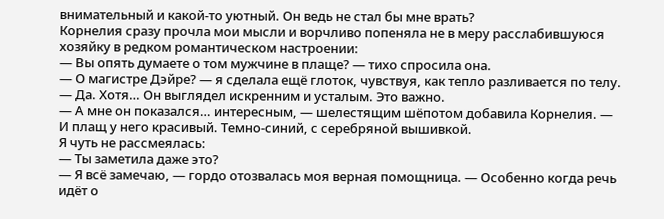внимательный и какой-то уютный. Он ведь не стал бы мне врать?
Корнелия сразу прочла мои мысли и ворчливо попеняла не в меру расслабившуюся хозяйку в редком романтическом настроении:
— Вы опять думаете о том мужчине в плаще? — тихо спросила она.
— О магистре Дэйре? — я сделала ещё глоток, чувствуя, как тепло разливается по телу. — Да. Хотя… Он выглядел искренним и усталым. Это важно.
— А мне он показался… интересным, — шелестящим шёпотом добавила Корнелия. — И плащ у него красивый. Темно‑синий, с серебряной вышивкой.
Я чуть не рассмеялась:
— Ты заметила даже это?
— Я всё замечаю, — гордо отозвалась моя верная помощница. — Особенно когда речь идёт о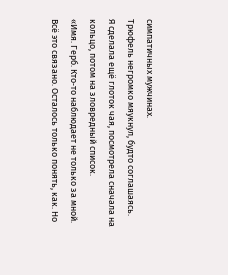симпатичных мужчинах.
Трюфель негромко мяукнул, будто соглашаясь.
Я сделала ещё глоток чая, посмотрела сначала на кольцо, потом на зловредный список.
«Имя. Герб. Кто‑то наблюдает не только за мной. Всё это связано. Осталось только понять, как. Но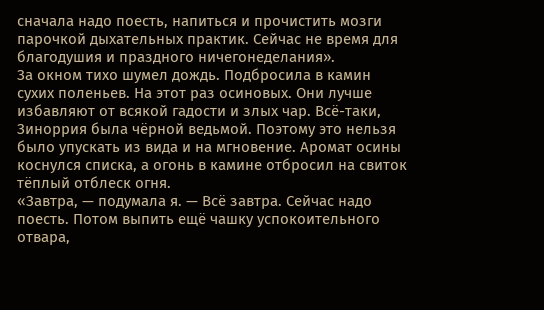сначала надо поесть, напиться и прочистить мозги парочкой дыхательных практик. Сейчас не время для благодушия и праздного ничегонеделания».
За окном тихо шумел дождь. Подбросила в камин сухих поленьев. На этот раз осиновых. Они лучше избавляют от всякой гадости и злых чар. Всё-таки, Зиноррия была чёрной ведьмой. Поэтому это нельзя было упускать из вида и на мгновение. Аромат осины коснулся списка, а огонь в камине отбросил на свиток тёплый отблеск огня.
«Завтра, — подумала я. — Всё завтра. Сейчас надо поесть. Потом выпить ещё чашку успокоительного отвара,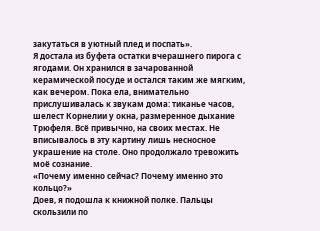закутаться в уютный плед и поспать».
Я достала из буфета остатки вчерашнего пирога с ягодами. Он хранился в зачарованной керамической посуде и остался таким же мягким, как вечером. Пока ела, внимательно прислушивалась к звукам дома: тиканье часов, шелест Корнелии у окна, размеренное дыхание Трюфеля. Всё привычно, на своих местах. Не вписывалось в эту картину лишь несносное украшение на столе. Оно продолжало тревожить моё сознание.
«Почему именно сейчас? Почему именно это кольцо?»
Доев, я подошла к книжной полке. Пальцы скользили по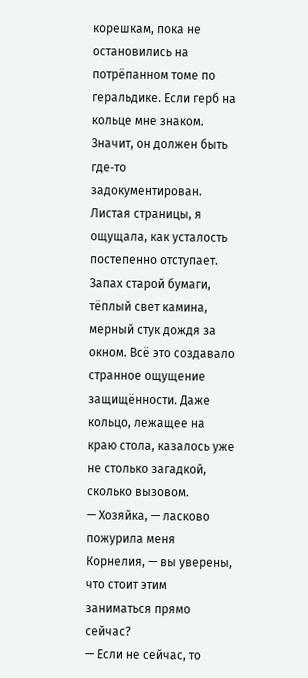корешкам, пока не остановились на потрёпанном томе по геральдике. Если герб на кольце мне знаком. Значит, он должен быть где‑то задокументирован.
Листая страницы, я ощущала, как усталость постепенно отступает. Запах старой бумаги, тёплый свет камина, мерный стук дождя за окном. Всё это создавало странное ощущение защищённости. Даже кольцо, лежащее на краю стола, казалось уже не столько загадкой, сколько вызовом.
— Хозяйка, — ласково пожурила меня Корнелия, — вы уверены, что стоит этим заниматься прямо сейчас?
— Если не сейчас, то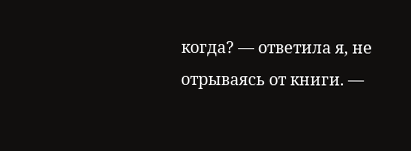когда? — ответила я, не отрываясь от книги. —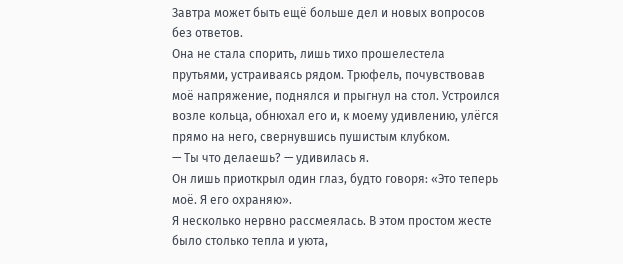Завтра может быть ещё больше дел и новых вопросов без ответов.
Она не стала спорить, лишь тихо прошелестела прутьями, устраиваясь рядом. Трюфель, почувствовав моё напряжение, поднялся и прыгнул на стол. Устроился возле кольца, обнюхал его и, к моему удивлению, улёгся прямо на него, свернувшись пушистым клубком.
— Ты что делаешь? — удивилась я.
Он лишь приоткрыл один глаз, будто говоря: «Это теперь моё. Я его охраняю».
Я несколько нервно рассмеялась. В этом простом жесте было столько тепла и уюта,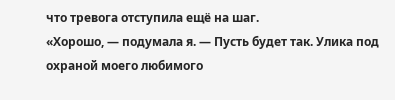что тревога отступила ещё на шаг.
«Хорошо, — подумала я. — Пусть будет так. Улика под охраной моего любимого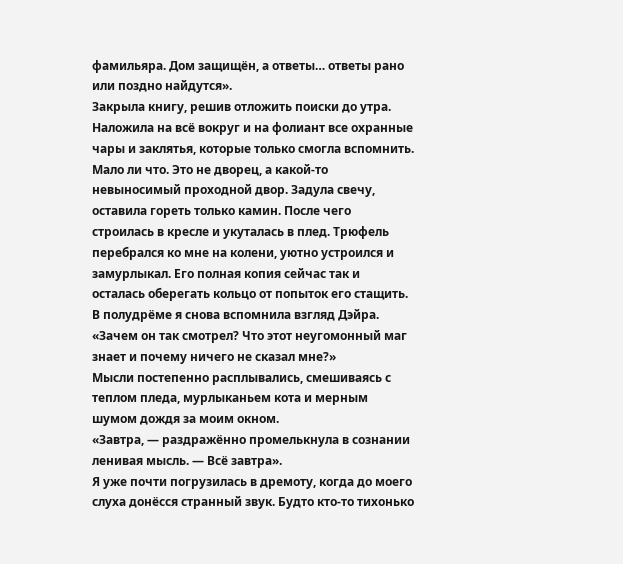фамильяра. Дом защищён, а ответы… ответы рано или поздно найдутся».
Закрыла книгу, решив отложить поиски до утра. Наложила на всё вокруг и на фолиант все охранные чары и заклятья, которые только смогла вспомнить. Мало ли что. Это не дворец, а какой-то невыносимый проходной двор. Задула свечу, оставила гореть только камин. После чего строилась в кресле и укуталась в плед. Трюфель перебрался ко мне на колени, уютно устроился и замурлыкал. Его полная копия сейчас так и осталась оберегать кольцо от попыток его стащить.
В полудрёме я снова вспомнила взгляд Дэйра. «Зачем он так смотрел? Что этот неугомонный маг знает и почему ничего не сказал мне?»
Мысли постепенно расплывались, смешиваясь с теплом пледа, мурлыканьем кота и мерным шумом дождя за моим окном.
«Завтра, — раздражённо промелькнула в сознании ленивая мысль. — Всё завтра».
Я уже почти погрузилась в дремоту, когда до моего слуха донёсся странный звук. Будто кто‑то тихонько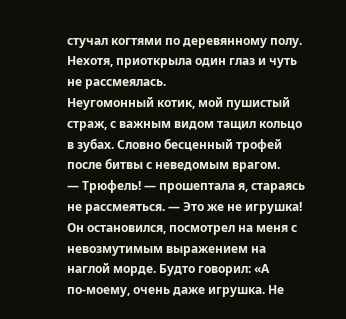стучал когтями по деревянному полу. Нехотя, приоткрыла один глаз и чуть не рассмеялась.
Неугомонный котик, мой пушистый страж, с важным видом тащил кольцо в зубах. Словно бесценный трофей после битвы с неведомым врагом.
— Трюфель! — прошептала я, стараясь не рассмеяться. — Это же не игрушка!
Он остановился, посмотрел на меня с невозмутимым выражением на наглой морде. Будто говорил: «А по‑моему, очень даже игрушка. Не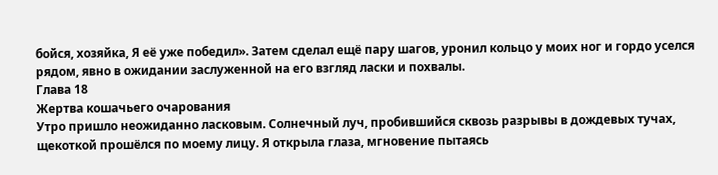бойся, хозяйка, Я её уже победил». Затем сделал ещё пару шагов, уронил кольцо у моих ног и гордо уселся рядом, явно в ожидании заслуженной на его взгляд ласки и похвалы.
Глава 18
Жертва кошачьего очарования
Утро пришло неожиданно ласковым. Солнечный луч, пробившийся сквозь разрывы в дождевых тучах, щекоткой прошёлся по моему лицу. Я открыла глаза, мгновение пытаясь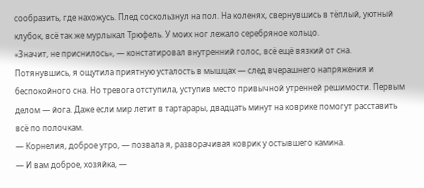сообразить, где нахожусь. Плед соскользнул на пол. На коленях, свернувшись в тёплый, уютный клубок, всё так же мурлыкал Трюфель. У моих ног лежало серебряное кольцо.
«Значит, не приснилось», — констатировал внутренний голос, всё ещё вязкий от сна.
Потянувшись, я ощутила приятную усталость в мышцах — след вчерашнего напряжения и беспокойного сна. Но тревога отступила, уступив место привычной утренней решимости. Первым делом — йога. Даже если мир летит в тартарары, двадцать минут на коврике помогут расставить всё по полочкам.
— Корнелия, доброе утро, — позвала я, разворачивая коврик у остывшего камина.
— И вам доброе, хозяйка, —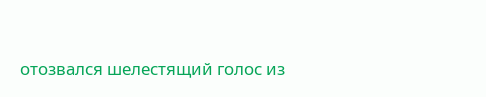отозвался шелестящий голос из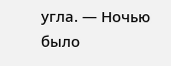угла. — Ночью было